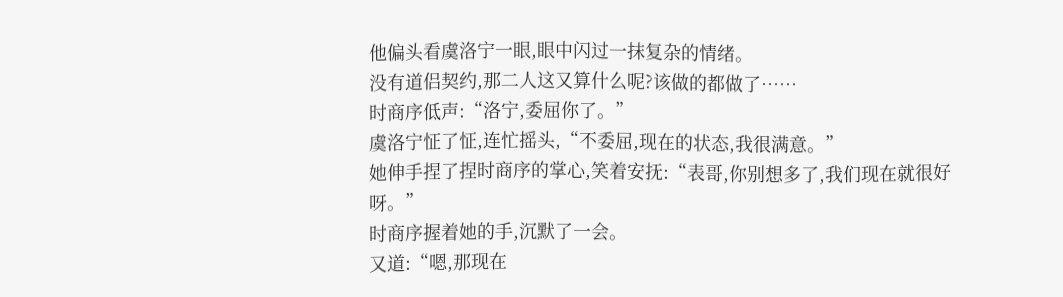他偏头看虞洛宁一眼,眼中闪过一抹复杂的情绪。
没有道侣契约,那二人这又算什么呢?该做的都做了……
时商序低声:“洛宁,委屈你了。”
虞洛宁怔了怔,连忙摇头,“不委屈,现在的状态,我很满意。”
她伸手捏了捏时商序的掌心,笑着安抚:“表哥,你别想多了,我们现在就很好呀。”
时商序握着她的手,沉默了一会。
又道:“嗯,那现在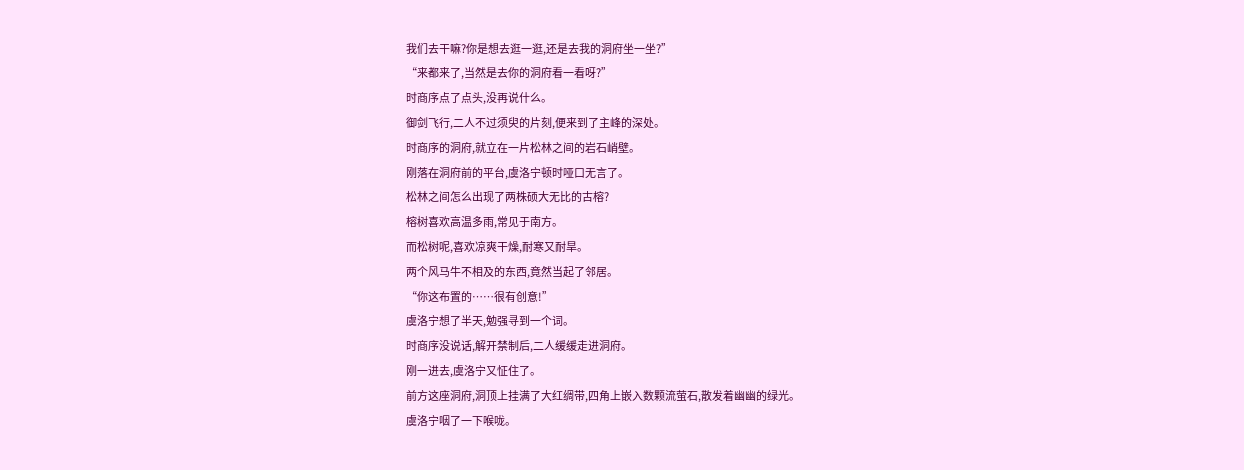我们去干嘛?你是想去逛一逛,还是去我的洞府坐一坐?”
“来都来了,当然是去你的洞府看一看呀?”
时商序点了点头,没再说什么。
御剑飞行,二人不过须臾的片刻,便来到了主峰的深处。
时商序的洞府,就立在一片松林之间的岩石峭壁。
刚落在洞府前的平台,虞洛宁顿时哑口无言了。
松林之间怎么出现了两株硕大无比的古榕?
榕树喜欢高温多雨,常见于南方。
而松树呢,喜欢凉爽干燥,耐寒又耐旱。
两个风马牛不相及的东西,竟然当起了邻居。
“你这布置的……很有创意!”
虞洛宁想了半天,勉强寻到一个词。
时商序没说话,解开禁制后,二人缓缓走进洞府。
刚一进去,虞洛宁又怔住了。
前方这座洞府,洞顶上挂满了大红绸带,四角上嵌入数颗流萤石,散发着幽幽的绿光。
虞洛宁咽了一下喉咙。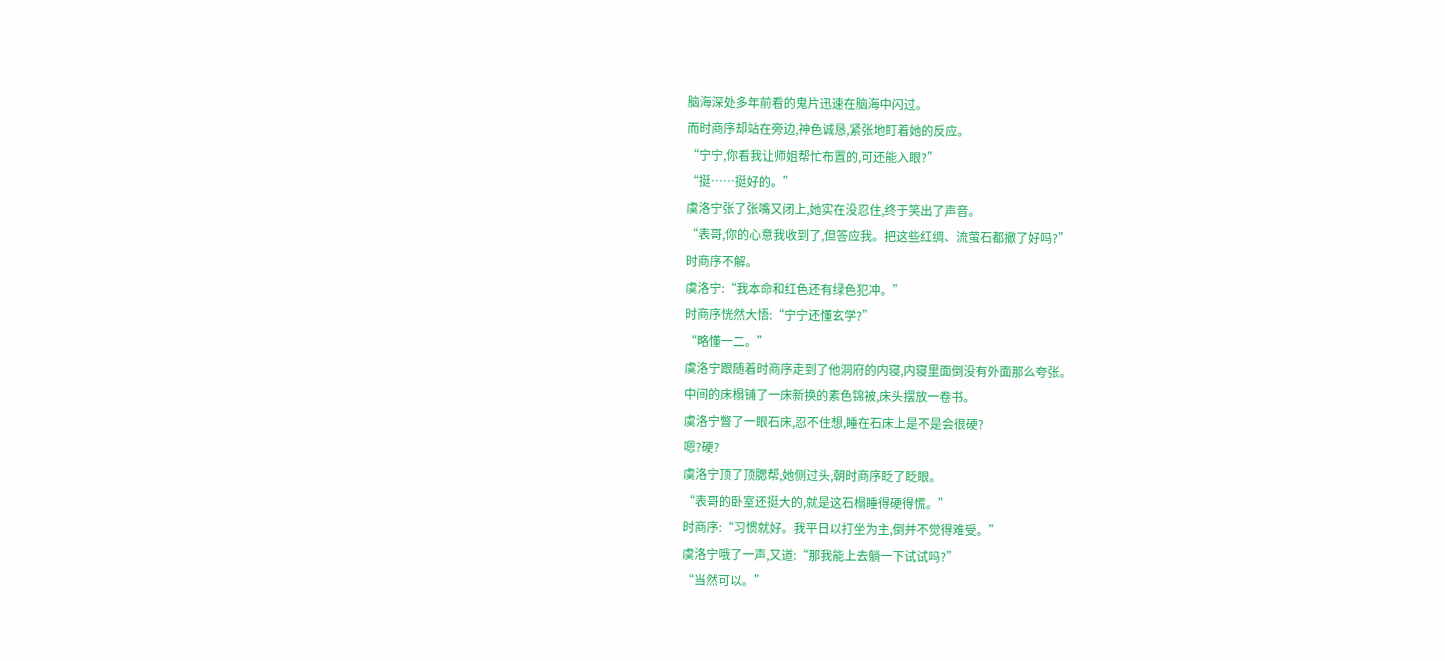脑海深处多年前看的鬼片迅速在脑海中闪过。
而时商序却站在旁边,神色诚恳,紧张地盯着她的反应。
“宁宁,你看我让师姐帮忙布置的,可还能入眼?”
“挺……挺好的。”
虞洛宁张了张嘴又闭上,她实在没忍住,终于笑出了声音。
“表哥,你的心意我收到了,但答应我。把这些红绸、流萤石都撤了好吗?”
时商序不解。
虞洛宁:“我本命和红色还有绿色犯冲。”
时商序恍然大悟:“宁宁还懂玄学?”
“略懂一二。”
虞洛宁跟随着时商序走到了他洞府的内寝,内寝里面倒没有外面那么夸张。
中间的床榻铺了一床新换的素色锦被,床头摆放一卷书。
虞洛宁瞥了一眼石床,忍不住想,睡在石床上是不是会很硬?
嗯?硬?
虞洛宁顶了顶腮帮,她侧过头,朝时商序眨了眨眼。
“表哥的卧室还挺大的,就是这石榻睡得硬得慌。”
时商序:“习惯就好。我平日以打坐为主,倒并不觉得难受。”
虞洛宁哦了一声,又道:“那我能上去躺一下试试吗?”
“当然可以。”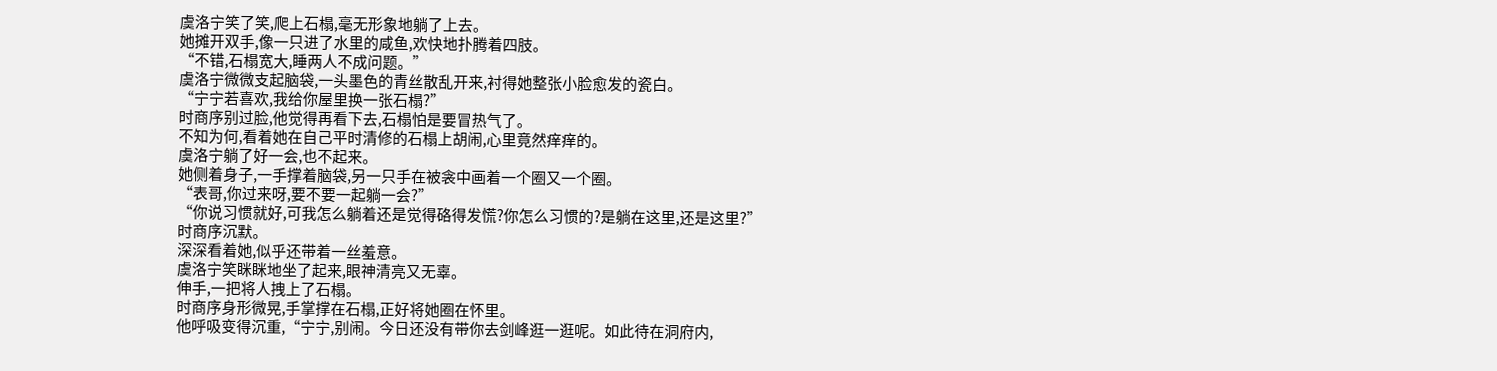虞洛宁笑了笑,爬上石榻,毫无形象地躺了上去。
她摊开双手,像一只进了水里的咸鱼,欢快地扑腾着四肢。
“不错,石榻宽大,睡两人不成问题。”
虞洛宁微微支起脑袋,一头墨色的青丝散乱开来,衬得她整张小脸愈发的瓷白。
“宁宁若喜欢,我给你屋里换一张石榻?”
时商序别过脸,他觉得再看下去,石榻怕是要冒热气了。
不知为何,看着她在自己平时清修的石榻上胡闹,心里竟然痒痒的。
虞洛宁躺了好一会,也不起来。
她侧着身子,一手撑着脑袋,另一只手在被衾中画着一个圈又一个圈。
“表哥,你过来呀,要不要一起躺一会?”
“你说习惯就好,可我怎么躺着还是觉得硌得发慌?你怎么习惯的?是躺在这里,还是这里?”
时商序沉默。
深深看着她,似乎还带着一丝羞意。
虞洛宁笑眯眯地坐了起来,眼神清亮又无辜。
伸手,一把将人拽上了石榻。
时商序身形微晃,手掌撑在石榻,正好将她圈在怀里。
他呼吸变得沉重,“宁宁,别闹。今日还没有带你去剑峰逛一逛呢。如此待在洞府内,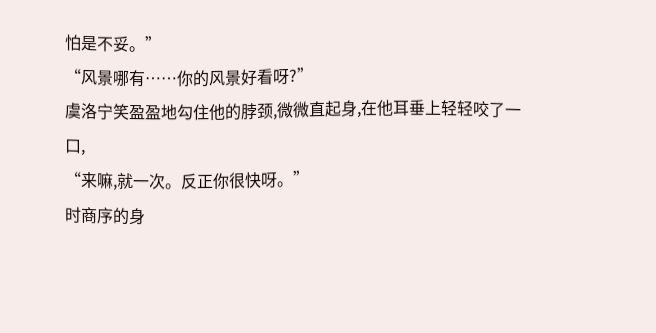怕是不妥。”
“风景哪有……你的风景好看呀?”
虞洛宁笑盈盈地勾住他的脖颈,微微直起身,在他耳垂上轻轻咬了一口,
“来嘛,就一次。反正你很快呀。”
时商序的身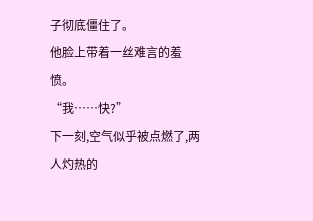子彻底僵住了。
他脸上带着一丝难言的羞愤。
“我……快?”
下一刻,空气似乎被点燃了,两人灼热的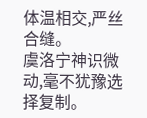体温相交,严丝合缝。
虞洛宁神识微动,毫不犹豫选择复制。